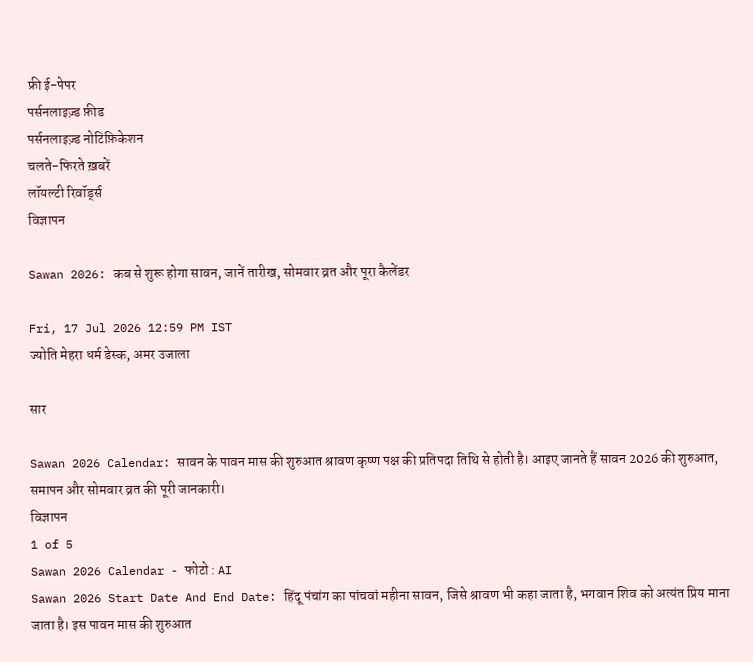फ्री ई-पेपर
पर्सनलाइज़्ड फ़ीड
पर्सनलाइज़्ड नोटिफ़िकेशन
चलते-फिरते ख़बरें
लॉयल्टी रिवॉर्ड्स
विज्ञापन

Sawan 2026: कब से शुरू होगा सावन, जानें तारीख, सोमवार व्रत और पूरा कैलेंडर

Fri, 17 Jul 2026 12:59 PM IST
ज्योति मेहरा धर्म डेस्क, अमर उजाला

सार

Sawan 2026 Calendar: सावन के पावन मास की शुरुआत श्रावण कृष्ण पक्ष की प्रतिपदा तिथि से होती है। आइए जानते हैं सावन 2026 की शुरुआत, समापन और सोमवार व्रत की पूरी जानकारी।
विज्ञापन
1 of 5
Sawan 2026 Calendar - फोटो : AI
Sawan 2026 Start Date And End Date: हिंदू पंचांग का पांचवां महीना सावन, जिसे श्रावण भी कहा जाता है, भगवान शिव को अत्यंत प्रिय माना जाता है। इस पावन मास की शुरुआत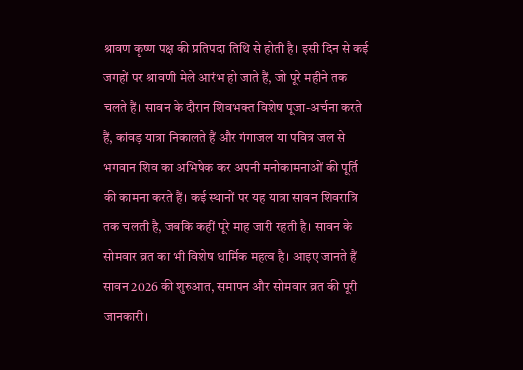श्रावण कृष्ण पक्ष की प्रतिपदा तिथि से होती है। इसी दिन से कई जगहों पर श्रावणी मेले आरंभ हो जाते हैं, जो पूरे महीने तक चलते हैं। सावन के दौरान शिवभक्त विशेष पूजा-अर्चना करते हैं, कांवड़ यात्रा निकालते हैं और गंगाजल या पवित्र जल से भगवान शिव का अभिषेक कर अपनी मनोकामनाओं की पूर्ति की कामना करते हैं। कई स्थानों पर यह यात्रा सावन शिवरात्रि तक चलती है, जबकि कहीं पूरे माह जारी रहती है। सावन के सोमवार व्रत का भी विशेष धार्मिक महत्व है। आइए जानते हैं सावन 2026 की शुरुआत, समापन और सोमवार व्रत की पूरी जानकारी।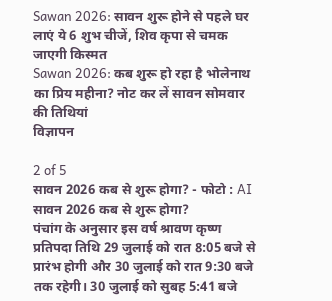Sawan 2026: सावन शुरू होने से पहले घर लाएं ये 6 शुभ चीजें, शिव कृपा से चमक जाएगी किस्मत
Sawan 2026: कब शुरू हो रहा है भोलेनाथ का प्रिय महीना? नोट कर लें सावन सोमवार की तिथियां
विज्ञापन

2 of 5
सावन 2026 कब से शुरू होगा? - फोटो : AI
सावन 2026 कब से शुरू होगा?
पंचांग के अनुसार इस वर्ष श्रावण कृष्ण प्रतिपदा तिथि 29 जुलाई को रात 8:05 बजे से प्रारंभ होगी और 30 जुलाई को रात 9:30 बजे तक रहेगी। 30 जुलाई को सुबह 5:41 बजे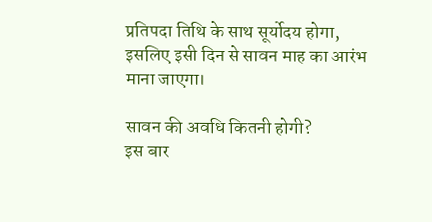प्रतिपदा तिथि के साथ सूर्योदय होगा, इसलिए इसी दिन से सावन माह का आरंभ माना जाएगा।

सावन की अवधि कितनी होगी?
इस बार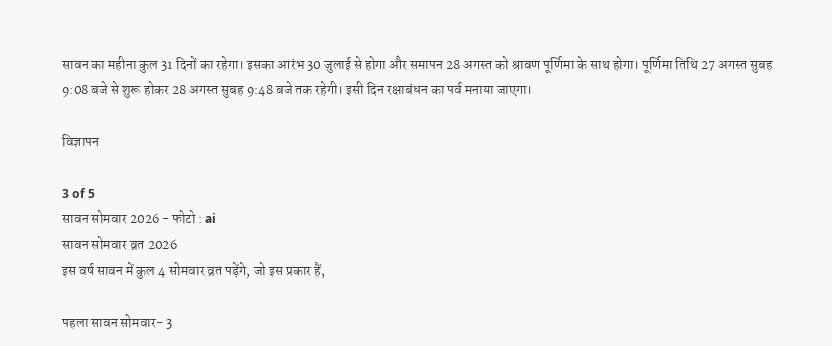सावन का महीना कुल 31 दिनों का रहेगा। इसका आरंभ 30 जुलाई से होगा और समापन 28 अगस्त को श्रावण पूर्णिमा के साथ होगा। पूर्णिमा तिथि 27 अगस्त सुबह 9:08 बजे से शुरू होकर 28 अगस्त सुबह 9:48 बजे तक रहेगी। इसी दिन रक्षाबंधन का पर्व मनाया जाएगा।

विज्ञापन

3 of 5
सावन सोमवार 2026 - फोटो : ai
सावन सोमवार व्रत 2026
इस वर्ष सावन में कुल 4 सोमवार व्रत पड़ेंगे, जो इस प्रकार हैं,

पहला सावन सोमवार- 3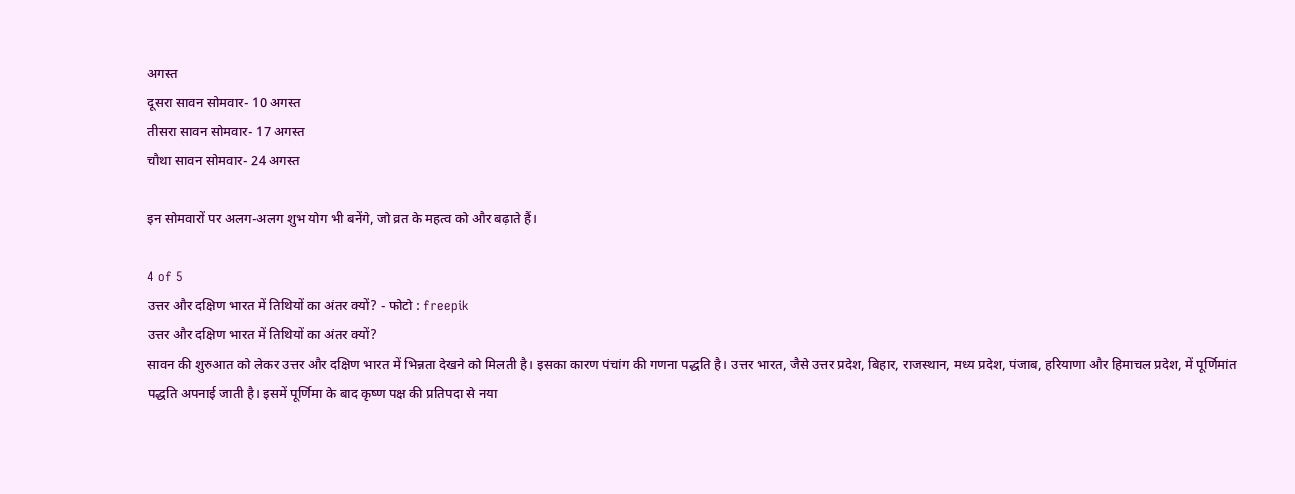अगस्त
दूसरा सावन सोमवार- 10 अगस्त
तीसरा सावन सोमवार- 17 अगस्त
चौथा सावन सोमवार- 24 अगस्त

इन सोमवारों पर अलग-अलग शुभ योग भी बनेंगे, जो व्रत के महत्व को और बढ़ाते हैं।

4 of 5
उत्तर और दक्षिण भारत में तिथियों का अंतर क्यों? - फोटो : freepik
उत्तर और दक्षिण भारत में तिथियों का अंतर क्यों?
सावन की शुरुआत को लेकर उत्तर और दक्षिण भारत में भिन्नता देखने को मिलती है। इसका कारण पंचांग की गणना पद्धति है। उत्तर भारत, जैसे उत्तर प्रदेश, बिहार, राजस्थान, मध्य प्रदेश, पंजाब, हरियाणा और हिमाचल प्रदेश, में पूर्णिमांत पद्धति अपनाई जाती है। इसमें पूर्णिमा के बाद कृष्ण पक्ष की प्रतिपदा से नया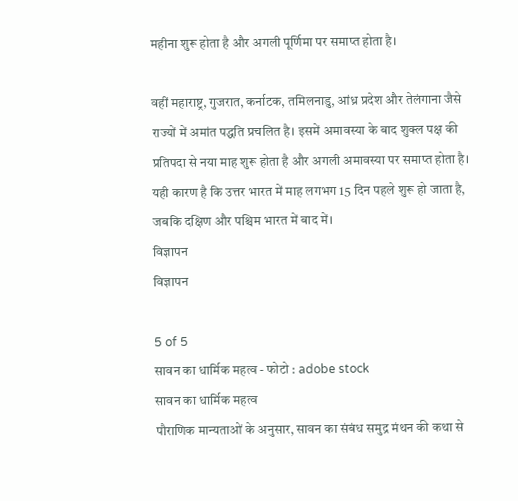महीना शुरू होता है और अगली पूर्णिमा पर समाप्त होता है।

वहीं महाराष्ट्र, गुजरात, कर्नाटक, तमिलनाडु, आंध्र प्रदेश और तेलंगाना जैसे राज्यों में अमांत पद्धति प्रचलित है। इसमें अमावस्या के बाद शुक्ल पक्ष की प्रतिपदा से नया माह शुरू होता है और अगली अमावस्या पर समाप्त होता है। यही कारण है कि उत्तर भारत में माह लगभग 15 दिन पहले शुरू हो जाता है, जबकि दक्षिण और पश्चिम भारत में बाद में।
विज्ञापन
विज्ञापन

5 of 5
सावन का धार्मिक महत्व - फोटो : adobe stock
सावन का धार्मिक महत्व
पौराणिक मान्यताओं के अनुसार, सावन का संबंध समुद्र मंथन की कथा से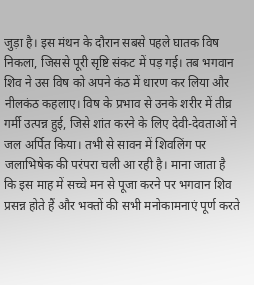जुड़ा है। इस मंथन के दौरान सबसे पहले घातक विष निकला, जिससे पूरी सृष्टि संकट में पड़ गई। तब भगवान शिव ने उस विष को अपने कंठ में धारण कर लिया और नीलकंठ कहलाए। विष के प्रभाव से उनके शरीर में तीव्र गर्मी उत्पन्न हुई, जिसे शांत करने के लिए देवी-देवताओं ने जल अर्पित किया। तभी से सावन में शिवलिंग पर जलाभिषेक की परंपरा चली आ रही है। माना जाता है कि इस माह में सच्चे मन से पूजा करने पर भगवान शिव प्रसन्न होते हैं और भक्तों की सभी मनोकामनाएं पूर्ण करते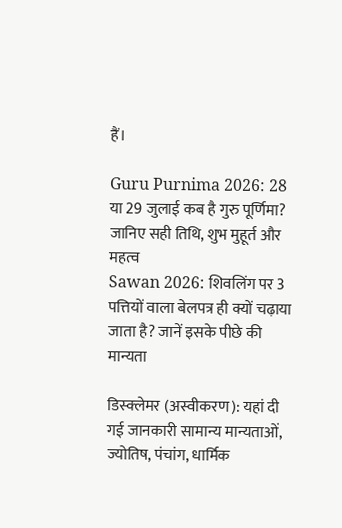हैं।

Guru Purnima 2026: 28 या 29 जुलाई कब है गुरु पूर्णिमा? जानिए सही तिथि, शुभ मुहूर्त और महत्व
Sawan 2026: शिवलिंग पर 3 पत्तियों वाला बेलपत्र ही क्यों चढ़ाया जाता है? जानें इसके पीछे की मान्यता

डिस्क्लेमर (अस्वीकरण): यहां दी गई जानकारी सामान्य मान्यताओं, ज्योतिष, पंचांग, धार्मिक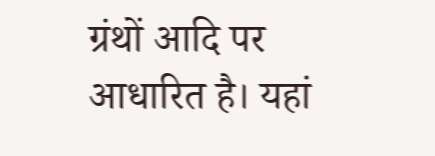ग्रंथों आदि पर आधारित है। यहां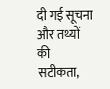दी गई सूचना और तथ्यों की सटीकता,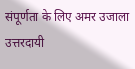संपूर्णता के लिए अमर उजाला उत्तरदायी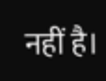नहीं है।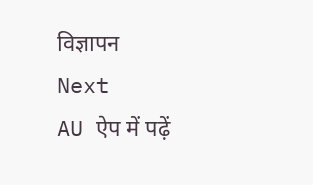विज्ञापन
Next
AU ऐप में पढ़ें